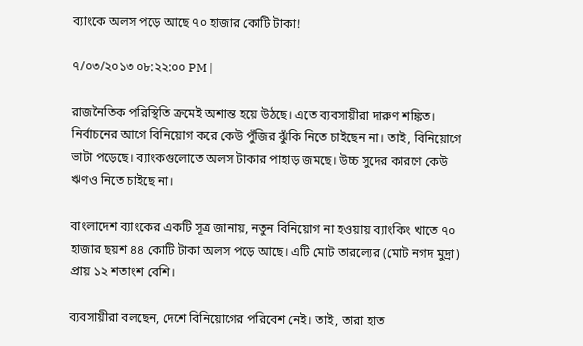ব্যাংকে অলস পড়ে আছে ৭০ হাজার কোটি টাকা!

৭/০৩/২০১৩ ০৮:২২:০০ PM |

রাজনৈতিক পরিস্থিতি ক্রমেই অশান্ত হয়ে উঠছে। এতে ব্যবসায়ীরা দারুণ শঙ্কিত। নির্বাচনের আগে বিনিয়োগ করে কেউ পুঁজির ঝুঁকি নিতে চাইছেন না। তাই, বিনিয়োগে ভাটা পড়েছে। ব্যাংকগুলোতে অলস টাকার পাহাড় জমছে। উচ্চ সুদের কারণে কেউ ঋণও নিতে চাইছে না।

বাংলাদেশ ব্যাংকের একটি সূত্র জানায়, নতুন বিনিয়োগ না হওয়ায় ব্যাংকিং খাতে ৭০ হাজার ছয়শ ৪৪ কোটি টাকা অলস পড়ে আছে। এটি মোট তারল্যের (মোট নগদ মুদ্রা) প্রায় ১২ শতাংশ বেশি।

ব্যবসায়ীরা বলছেন, দেশে বিনিয়োগের পরিবেশ নেই। তাই, তারা হাত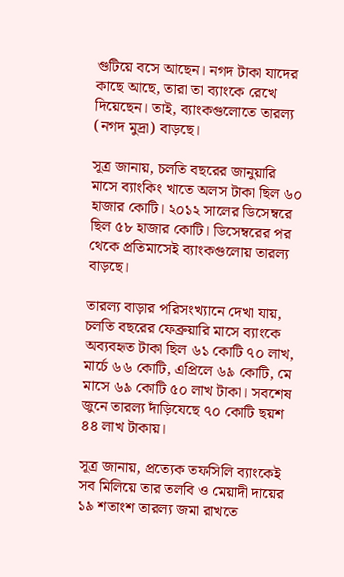গুটিয়ে বসে আছেন। নগদ টাকা যাদের কাছে আছে, তারা তা ব্যাংকে রেখে দিয়েছেন। তাই, ব্যাংকগুলোতে তারল্য (নগদ মুদ্রা) বাড়ছে।

সূত্র জানায়, চলতি বছরের জানুয়ারি মাসে ব্যাংকিং খাতে অলস টাকা ছিল ৬০ হাজার কোটি। ২০১২ সালের ডিসেম্বরে ছিল ৫৮ হাজার কোটি। ডিসেম্বরের পর থেকে প্রতিমাসেই ব্যাংকগুলোয় তারল্য বাড়ছে।

তারল্য বাড়ার পরিসংখ্যানে দেখা যায়, চলতি বছরের ফেব্রুয়ারি মাসে ব্যাংকে অব্যবহৃত টাকা ছিল ৬১ কোটি ৭০ লাখ, মার্চে ৬৬ কোটি, এপ্রিলে ৬৯ কোটি, মে মাসে ৬৯ কোটি ৫০ লাখ টাকা। সবশেষ জুনে তারল্য দাঁড়িযেছে ৭০ কোটি ছয়শ ৪৪ লাখ টাকায়।

সূত্র জানায়, প্রত্যেক তফসিলি ব্যাংকেই সব মিলিয়ে তার তলবি ও মেয়াদী দায়ের ১৯ শতাংশ তারল্য জমা রাখতে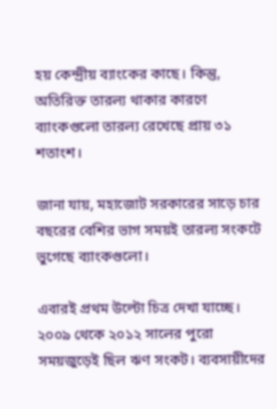হয় কেন্দ্রীয় ব্যাংকের কাছে। কিন্তু, অতিরিক্ত তারল্য থাকার কারণে ব্যাংকগুলো তারল্য রেখেছে প্রায় ৩১ শতাংশ।

জানা যায়, মহাজোট সরকারের সাড়ে চার বছরের বেশির ভাগ সময়ই তারল্য সংকটে ভুগেছে ব্যাংকগুলো।

এবারই প্রথম উল্টো চিত্র দেখা যাচ্ছে। ২০০৯ থেকে ২০১২ সালের পুরো সময়জুড়েই ছিল ঋণ সংকট। ব্যবসায়ীদের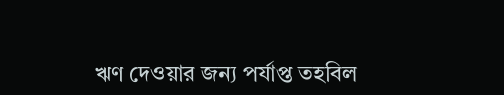ঋণ দেওয়ার জন্য পর্যাপ্ত তহবিল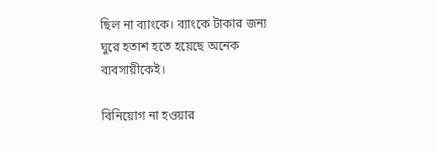ছিল না ব্যাংকে। ব্যাংকে টাকার জন্য ঘুরে হতাশ হতে হয়েছে অনেক ব্যবসায়ীকেই।

বিনিয়োগ না হওয়ার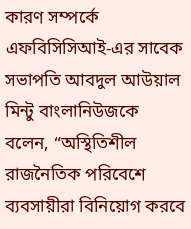কারণ সম্পর্কে এফবিসিসিআই-এর সাবেক সভাপতি আবদুল আউয়াল মিন্টু বাংলানিউজকে বলেন, “অস্থিতিশীল রাজনৈতিক পরিবেশে ব্যবসায়ীরা বিনিয়োগ করবে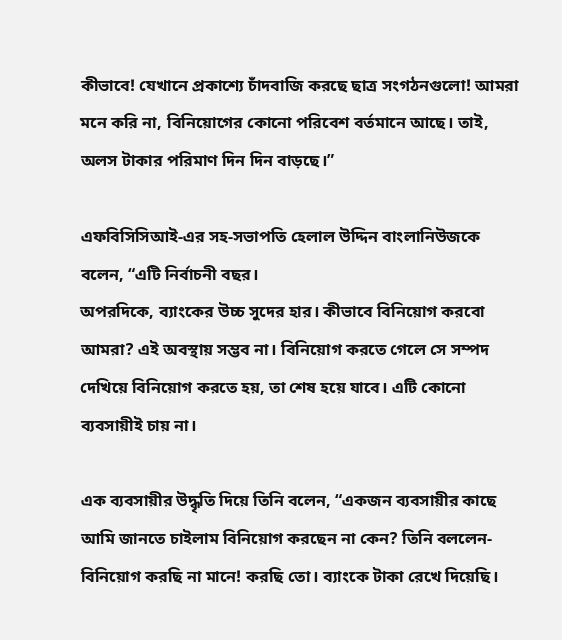কীভাবে! যেখানে প্রকাশ্যে চাঁদবাজি করছে ছাত্র সংগঠনগুলো! আমরা মনে করি না, বিনিয়োগের কোনো পরিবেশ বর্তমানে আছে। তাই, অলস টাকার পরিমাণ দিন দিন বাড়ছে।”

এফবিসিসিআই-এর সহ-সভাপতি হেলাল উদ্দিন বাংলানিউজকে বলেন, “এটি নির্বাচনী বছর।
অপরদিকে, ব্যাংকের উচ্চ সুদের হার। কীভাবে বিনিয়োগ করবো আমরা? এই অবস্থায় সম্ভব না। বিনিয়োগ করতে গেলে সে সম্পদ দেখিয়ে বিনিয়োগ করতে হয়, তা শেষ হয়ে যাবে। এটি কোনো ব্যবসায়ীই চায় না।

এক ব্যবসায়ীর উদ্ধৃতি দিয়ে তিনি বলেন, “একজন ব্যবসায়ীর কাছে আমি জানতে চাইলাম বিনিয়োগ করছেন না কেন? তিনি বললেন- বিনিয়োগ করছি না মানে! করছি তো। ব্যাংকে টাকা রেখে দিয়েছি।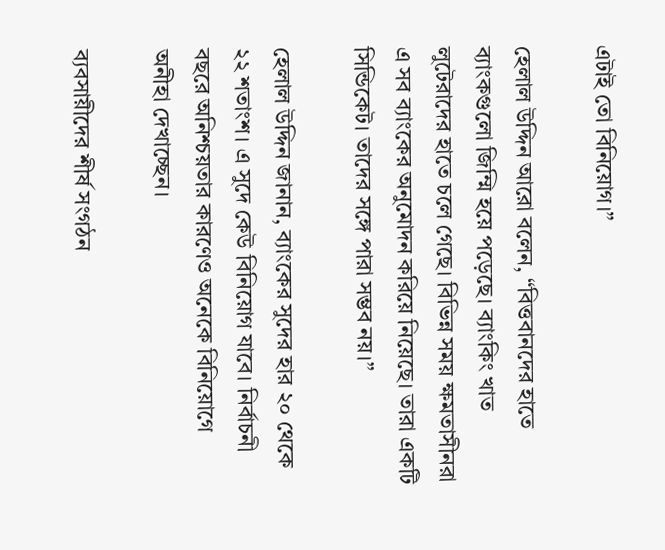এটাই তো বিনিয়োগ।”

হেলাল উদ্দিন আরো বলেন, “বিত্তবানদের হাতে ব্যাংকগুলো জিম্মি হয়ে পড়েছে। ব্যাংকিং খাত লুটেরাদের হাতে চলে গেছে। বিভিন্ন সময় ক্ষমতাসীনরা এ সব ব্যাংকের অনুমোদন করিয়ে নিয়েছে। তারা একটি সিন্ডিকেট। তাদের সঙ্গে পারা সম্ভব নয়।”

হেলাল উদ্দিন জানান, ব্যাংকের সুদের হার ২০ থেকে ২২ শতাংশ। এ সুদে কেউ বিনিয়োগ যাবে। নির্বাচনী বছরে অনিশ্চয়তার কারণেও অনেকে বিনিয়োগে অনীহা দেখাচ্ছেন।

ব্যবসায়ীদের শীর্ষ সংগঠন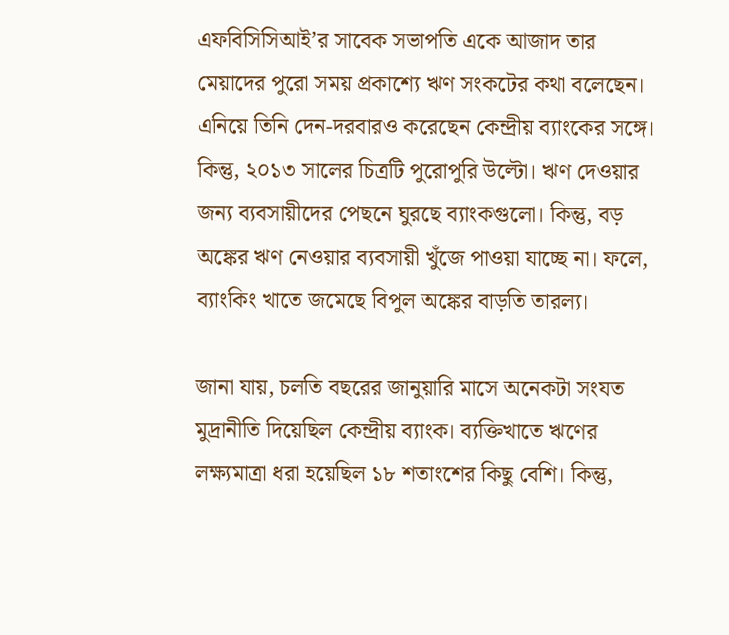এফবিসিসিআই’র সাবেক সভাপতি একে আজাদ তার মেয়াদের পুরো সময় প্রকাশ্যে ঋণ সংকটের কথা বলেছেন। এনিয়ে তিনি দেন-দরবারও করেছেন কেন্দ্রীয় ব্যাংকের সঙ্গে। কিন্তু, ২০১৩ সালের চিত্রটি পুরোপুরি উল্টো। ঋণ দেওয়ার জন্য ব্যবসায়ীদের পেছনে ঘুরছে ব্যাংকগুলো। কিন্তু, বড় অঙ্কের ঋণ নেওয়ার ব্যবসায়ী খুঁজে পাওয়া যাচ্ছে না। ফলে, ব্যাংকিং খাতে জমেছে বিপুল অঙ্কের বাড়তি তারল্য।

জানা যায়, চলতি বছরের জানুয়ারি মাসে অনেকটা সংযত মুদ্রানীতি দিয়েছিল কেন্দ্রীয় ব্যাংক। ব্যক্তিখাতে ঋণের লক্ষ্যমাত্রা ধরা হয়েছিল ১৮ শতাংশের কিছু বেশি। কিন্তু,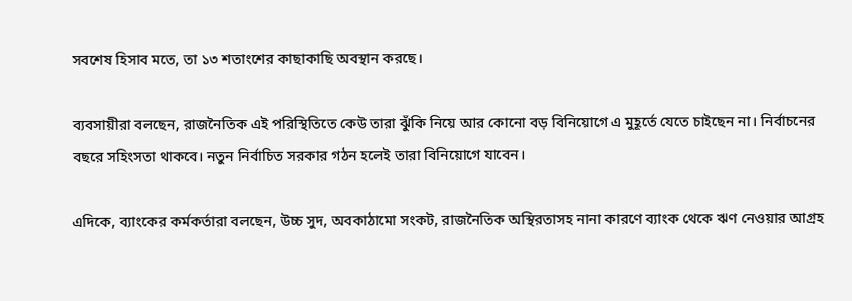সবশেষ হিসাব মতে, তা ১৩ শতাংশের কাছাকাছি অবস্থান করছে।

ব্যবসায়ীরা বলছেন, রাজনৈতিক এই পরিস্থিতিতে কেউ তারা ঝুঁকি নিয়ে আর কোনো বড় বিনিয়োগে এ মুহূর্তে যেতে চাইছেন না। নির্বাচনের বছরে সহিংসতা থাকবে। নতুন নির্বাচিত সরকার গঠন হলেই তারা বিনিয়োগে যাবেন।

এদিকে, ব্যাংকের কর্মকর্তারা বলছেন, উচ্চ সুদ, অবকাঠামো সংকট, রাজনৈতিক অস্থিরতাসহ নানা কারণে ব্যাংক থেকে ঋণ নেওয়ার আগ্রহ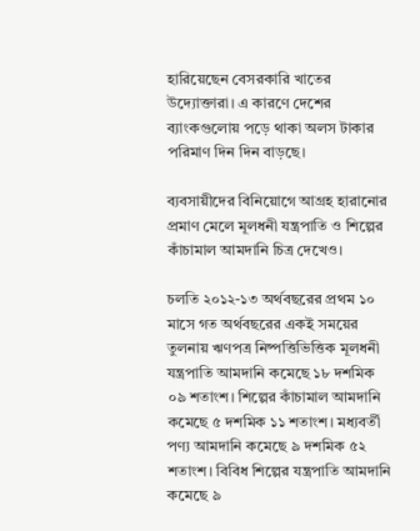হারিয়েছেন বেসরকারি খাতের উদ্যোক্তারা। এ কারণে দেশের ব্যাংকগুলোয় পড়ে থাকা অলস টাকার পরিমাণ দিন দিন বাড়ছে।

ব্যবসায়ীদের বিনিয়োগে আগ্রহ হারানোর প্রমাণ মেলে মূলধনী যন্ত্রপাতি ও শিল্পের কাঁচামাল আমদানি চিত্র দেখেও।

চলতি ২০১২-১৩ অর্থবছরের প্রথম ১০ মাসে গত অর্থবছরের একই সময়ের তুলনায় ঋণপত্র নিষ্পত্তিভিত্তিক মূলধনী যন্ত্রপাতি আমদানি কমেছে ১৮ দশমিক ০৯ শতাংশ। শিল্পের কাঁচামাল আমদানি কমেছে ৫ দশমিক ১১ শতাংশ। মধ্যবর্তী পণ্য আমদানি কমেছে ৯ দশমিক ৫২ শতাংশ। বিবিধ শিল্পের যন্ত্রপাতি আমদানি কমেছে ৯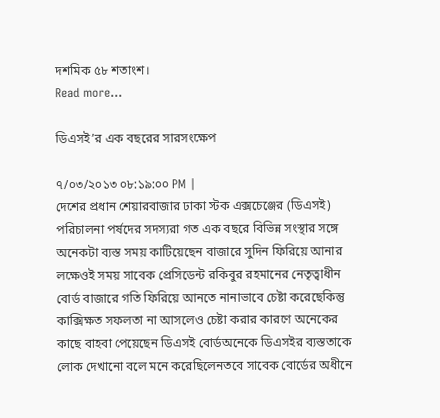দশমিক ৫৮ শতাংশ।
Read more…

ডিএসই’র এক বছরের সারসংক্ষেপ

৭/০৩/২০১৩ ০৮:১৯:০০ PM |
দেশের প্রধান শেয়ারবাজার ঢাকা স্টক এক্সচেঞ্জের (ডিএসই) পরিচালনা পর্ষদের সদস্যরা গত এক বছরে বিভিন্ন সংস্থার সঙ্গে অনেকটা ব্যস্ত সময় কাটিয়েছেন বাজারে সুদিন ফিরিয়ে আনার লক্ষেওই সময় সাবেক প্রেসিডেন্ট রকিবুর রহমানের নেতৃত্বাধীন বোর্ড বাজারে গতি ফিরিয়ে আনতে নানাভাবে চেষ্টা করেছেকিন্তু কাক্সিক্ষত সফলতা না আসলেও চেষ্টা করার কারণে অনেকের কাছে বাহবা পেয়েছেন ডিএসই বোর্ডঅনেকে ডিএসইর ব্যস্ততাকে লোক দেখানো বলে মনে করেছিলেনতবে সাবেক বোর্ডের অধীনে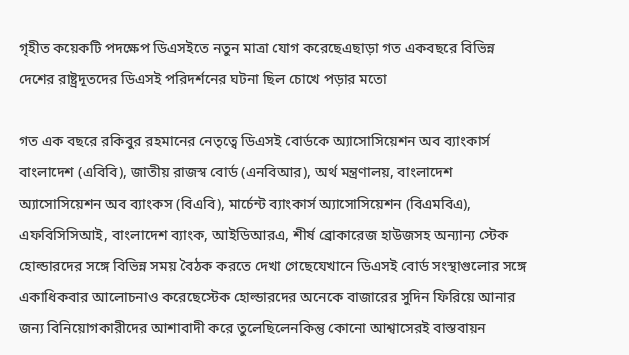গৃহীত কয়েকটি পদক্ষেপ ডিএসইতে নতুন মাত্রা যোগ করেছেএছাড়া গত একবছরে বিভিন্ন দেশের রাষ্ট্রদূতদের ডিএসই পরিদর্শনের ঘটনা ছিল চোখে পড়ার মতো

গত এক বছরে রকিবুর রহমানের নেতৃত্বে ডিএসই বোর্ডকে অ্যাসোসিয়েশন অব ব্যাংকার্স বাংলাদেশ (এবিবি), জাতীয় রাজস্ব বোর্ড (এনবিআর), অর্থ মন্ত্রণালয়, বাংলাদেশ অ্যাসোসিয়েশন অব ব্যাংকস (বিএবি), মার্চেন্ট ব্যাংকার্স অ্যাসোসিয়েশন (বিএমবিএ), এফবিসিসিআই, বাংলাদেশ ব্যাংক, আইডিআরএ, শীর্ষ ব্রোকারেজ হাউজসহ অন্যান্য স্টেক হোল্ডারদের সঙ্গে বিভিন্ন সময় বৈঠক করতে দেখা গেছেযেখানে ডিএসই বোর্ড সংস্থাগুলোর সঙ্গে একাধিকবার আলোচনাও করেছেস্টেক হোল্ডারদের অনেকে বাজারের সুদিন ফিরিয়ে আনার জন্য বিনিয়োগকারীদের আশাবাদী করে তুলেছিলেনকিন্তু কোনো আশ্বাসেরই বাস্তবায়ন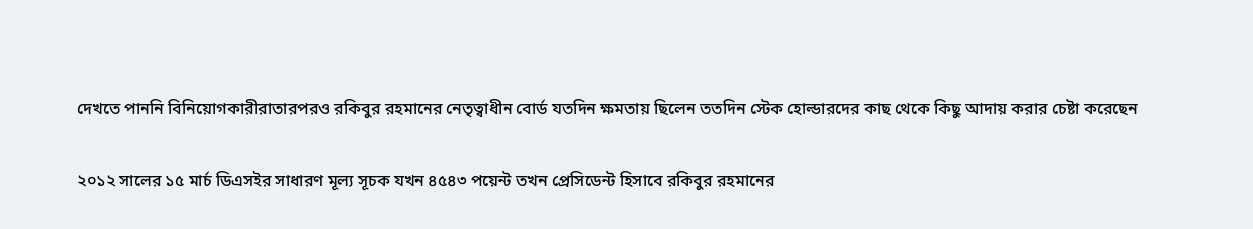দেখতে পাননি বিনিয়োগকারীরাতারপরও রকিবুর রহমানের নেতৃত্বাধীন বোর্ড যতদিন ক্ষমতায় ছিলেন ততদিন স্টেক হোল্ডারদের কাছ থেকে কিছু আদায় করার চেষ্টা করেছেন

২০১২ সালের ১৫ মার্চ ডিএসইর সাধারণ মূল্য সূচক যখন ৪৫৪৩ পয়েন্ট তখন প্রেসিডেন্ট হিসাবে রকিবুর রহমানের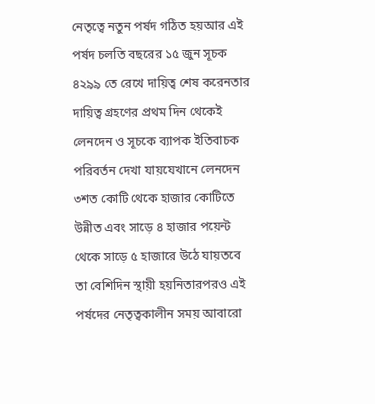নেতৃত্বে নতুন পর্ষদ গঠিত হয়আর এই পর্ষদ চলতি বছরের ১৫ জুন সূচক ৪২৯৯ তে রেখে দায়িত্ব শেষ করেনতার দায়িত্ব গ্রহণের প্রথম দিন থেকেই লেনদেন ও সূচকে ব্যাপক ইতিবাচক পরিবর্তন দেখা যায়যেখানে লেনদেন ৩শত কোটি থেকে হাজার কোটিতে উন্নীত এবং সাড়ে ৪ হাজার পয়েন্ট থেকে সাড়ে ৫ হাজারে উঠে যায়তবে তা বেশিদিন স্থায়ী হয়নিতারপরও এই পর্ষদের নেতৃত্বকালীন সময় আবারো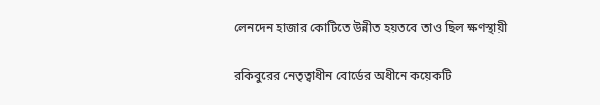লেনদেন হাজার কোটিতে উন্নীত হয়তবে তাও ছিল ক্ষণস্থায়ী

রকিবুরের নেতৃত্বাধীন বোর্ডের অধীনে কয়েকটি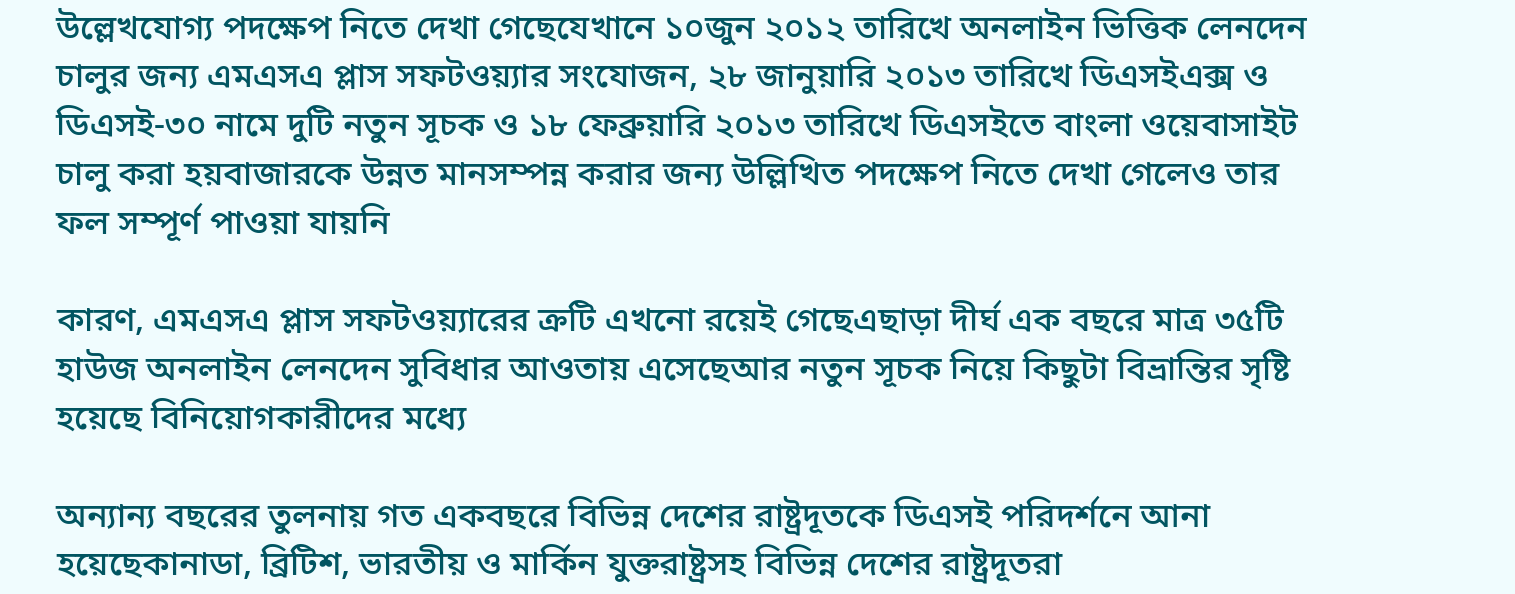উল্লেখযোগ্য পদক্ষেপ নিতে দেখা গেছেযেখানে ১০জুন ২০১২ তারিখে অনলাইন ভিত্তিক লেনদেন চালুর জন্য এমএসএ প্লাস সফটওয়্যার সংযোজন, ২৮ জানুয়ারি ২০১৩ তারিখে ডিএসইএক্স ও ডিএসই-৩০ নামে দুটি নতুন সূচক ও ১৮ ফেব্রুয়ারি ২০১৩ তারিখে ডিএসইতে বাংলা ওয়েবাসাইট চালু করা হয়বাজারকে উন্নত মানসম্পন্ন করার জন্য উল্লিখিত পদক্ষেপ নিতে দেখা গেলেও তার ফল সম্পূর্ণ পাওয়া যায়নি

কারণ, এমএসএ প্লাস সফটওয়্যারের ক্রটি এখনো রয়েই গেছেএছাড়া দীর্ঘ এক বছরে মাত্র ৩৫টি হাউজ অনলাইন লেনদেন সুবিধার আওতায় এসেছেআর নতুন সূচক নিয়ে কিছুটা বিভ্রান্তির সৃষ্টি হয়েছে বিনিয়োগকারীদের মধ্যে

অন্যান্য বছরের তুলনায় গত একবছরে বিভিন্ন দেশের রাষ্ট্রদূতকে ডিএসই পরিদর্শনে আনা হয়েছেকানাডা, ব্রিটিশ, ভারতীয় ও মার্কিন যুক্তরাষ্ট্রসহ বিভিন্ন দেশের রাষ্ট্রদূতরা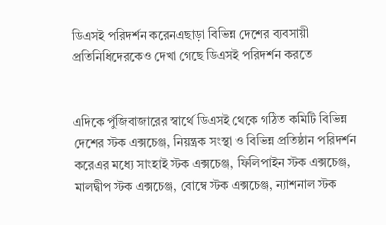ডিএসই পরিদর্শন করেনএছাড়া বিভিন্ন দেশের ব্যবসায়ী প্রতিনিধিদেরকেও দেখা গেছে ডিএসই পরিদর্শন করতে


এদিকে পুঁজিবাজারের স্বার্থে ডিএসই থেকে গঠিত কমিটি বিভিন্ন দেশের স্টক এক্সচেঞ্জ, নিয়ন্ত্রক সংস্থা ও বিভিন্ন প্রতিষ্ঠান পরিদর্শন করেএর মধ্যে সাংহাই স্টক এক্সচেঞ্জ, ফিলিপাইন স্টক এক্সচেঞ্জ, মালদ্বীপ স্টক এক্সচেঞ্জ, বোম্বে স্টক এক্সচেঞ্জ, ন্যাশনাল স্টক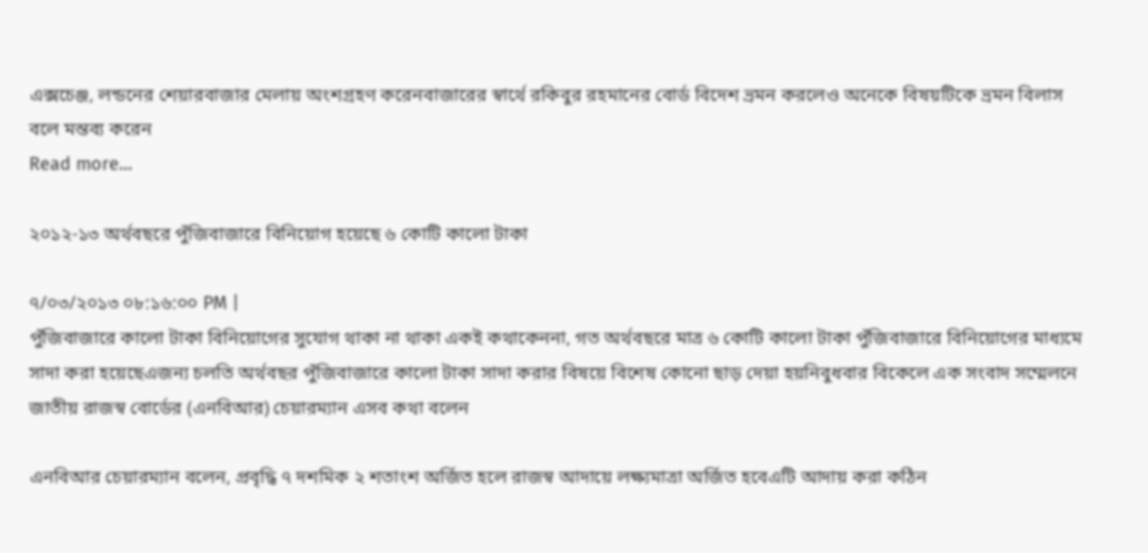এক্সচেঞ্জ, লন্ডনের শেয়ারবাজার মেলায় অংশগ্রহণ করেনবাজারের স্বার্থে রকিবুর রহমানের বোর্ড বিদেশ ভ্রমন করলেও অনেকে বিষয়টিকে ভ্রমন বিলাস বলে মন্তব্য করেন
Read more…

২০১২-১৩ অর্থবছরে পুঁজিবাজারে বিনিয়োগ হয়েছে ৬ কোটি কালো টাকা

৭/০৩/২০১৩ ০৮:১৬:০০ PM |
পুঁজিবাজারে কালো টাকা বিনিয়োগের সুযোগ থাকা না থাকা একই কথাকেননা, গত অর্থবছরে মাত্র ৬ কোটি কালো টাকা পুঁজিবাজারে বিনিয়োগের মাধ্যমে সাদা করা হয়েছেএজন্য চলতি অর্থবছর পুঁজিবাজারে কালো টাকা সাদা করার বিষয়ে বিশেষ কোনো ছাড় দেয়া হয়নিবুধবার বিকেলে এক সংবাদ সম্মেলনে জাতীয় রাজস্ব বোর্ডের (এনবিআর) চেয়ারম্যান এসব কথা বলেন

এনবিআর চেয়ারম্যান বলেন, প্রবৃদ্ধি ৭ দশমিক ২ শতাংশ অর্জিত হলে রাজস্ব আদায়ে লক্ষ্যমাত্রা অর্জিত হবেএটি আদায় করা কঠিন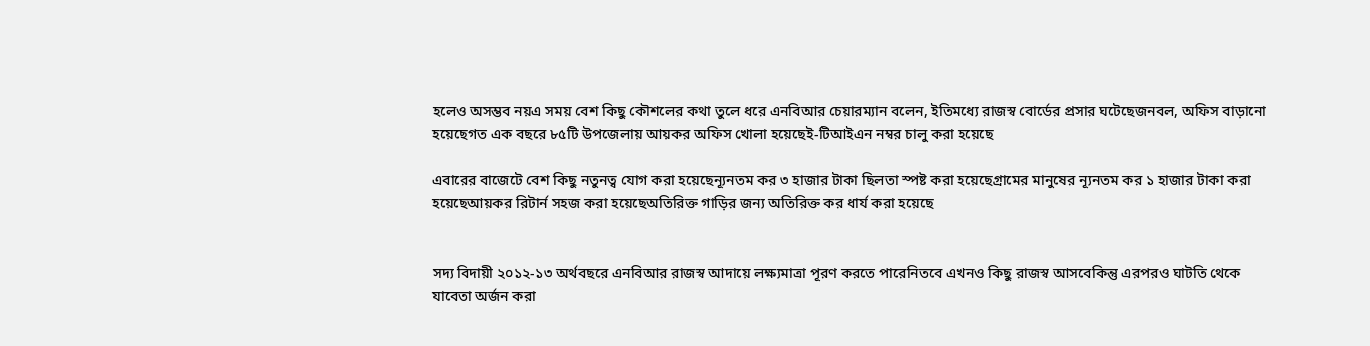হলেও অসম্ভব নয়এ সময় বেশ কিছু কৌশলের কথা তুলে ধরে এনবিআর চেয়ারম্যান বলেন, ইতিমধ্যে রাজস্ব বোর্ডের প্রসার ঘটেছেজনবল, অফিস বাড়ানো হয়েছেগত এক বছরে ৮৫টি উপজেলায় আয়কর অফিস খোলা হয়েছেই-টিআইএন নম্বর চালু করা হয়েছে

এবারের বাজেটে বেশ কিছু নতুনত্ব যোগ করা হয়েছেন্যূনতম কর ৩ হাজার টাকা ছিলতা স্পষ্ট করা হয়েছেগ্রামের মানুষের ন্যূনতম কর ১ হাজার টাকা করা হয়েছেআয়কর রিটার্ন সহজ করা হয়েছেঅতিরিক্ত গাড়ির জন্য অতিরিক্ত কর ধার্য করা হয়েছে


সদ্য বিদায়ী ২০১২-১৩ অর্থবছরে এনবিআর রাজস্ব আদায়ে লক্ষ্যমাত্রা পূরণ করতে পারেনিতবে এখনও কিছু রাজস্ব আসবেকিন্তু এরপরও ঘাটতি থেকে যাবেতা অর্জন করা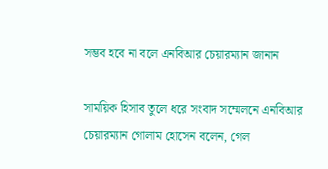সম্ভব হবে না বলে এনবিআর চেয়ারম্যান জানান

সাময়িক হিসাব তুলে ধরে সংবাদ সম্মেলনে এনবিআর চেয়ারম্যান গোলাম হোসেন বলেন, গেল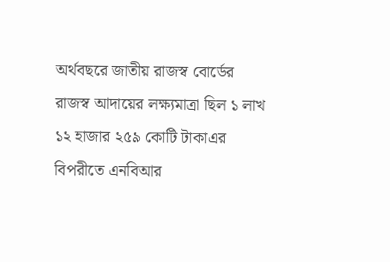অর্থবছরে জাতীয় রাজস্ব বোর্ডের রাজস্ব আদায়ের লক্ষ্যমাত্রা ছিল ১ লাখ ১২ হাজার ২৫৯ কোটি টাকাএর বিপরীতে এনবিআর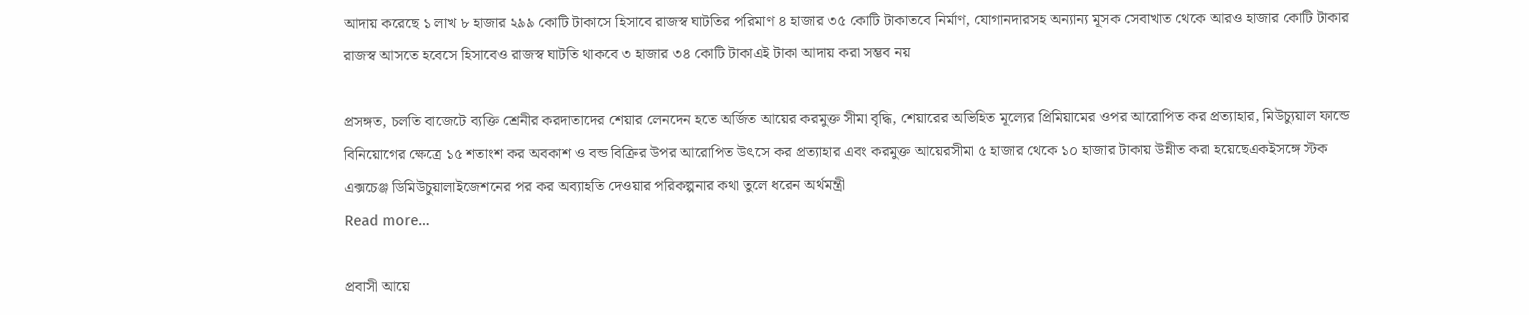আদায় করেছে ১ লাখ ৮ হাজার ২৯৯ কোটি টাকাসে হিসাবে রাজস্ব ঘাটতির পরিমাণ ৪ হাজার ৩৫ কোটি টাকাতবে নির্মাণ, যোগানদারসহ অন্যান্য মূসক সেবাখাত থেকে আরও হাজার কোটি টাকার রাজস্ব আসতে হবেসে হিসাবেও রাজস্ব ঘাটতি থাকবে ৩ হাজার ৩৪ কোটি টাকাএই টাকা আদায় করা সম্ভব নয়

প্রসঙ্গত, চলতি বাজেটে ব্যক্তি শ্রেনীর করদাতাদের শেয়ার লেনদেন হতে অর্জিত আয়ের করমুক্ত সীমা বৃদ্ধি, শেয়ারের অভিহিত মূল্যের প্রিমিয়ামের ওপর আরোপিত কর প্রত্যাহার, মিউচ্যুয়াল ফান্ডে বিনিয়োগের ক্ষেত্রে ১৫ শতাংশ কর অবকাশ ও বন্ড বিক্রির উপর আরোপিত উৎসে কর প্রত্যাহার এবং করমুক্ত আয়েরসীমা ৫ হাজার থেকে ১০ হাজার টাকায় উন্নীত করা হয়েছেএকইসঙ্গে স্টক এক্সচেঞ্জ ডিমিউচুয়ালাইজেশনের পর কর অব্যাহতি দেওয়ার পরিকল্পনার কথা তুলে ধরেন অর্থমন্ত্রী
Read more…

প্রবাসী আয়ে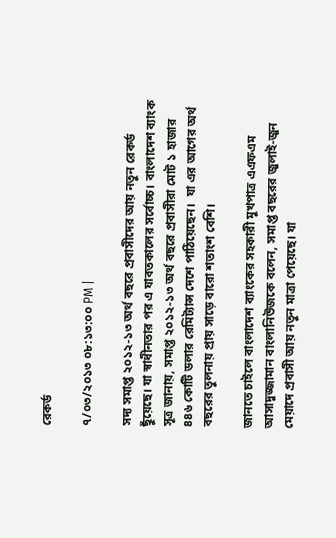রেকর্ড

৭/০৩/২০১৩ ০৮:১৩:০০ PM |

সদ্য সমাপ্ত ২০১২-১৩ অর্থ বছরে প্রবাসীদের আয় নতুন রেকর্ড ছুঁয়েছে। যা স্বাধীনতার পর এ যাবতকালের সর্বোচ্চ। বাংলাদেশ ব্যাংক সূত্র জানায়, সমাপ্ত ২০১২-১৩ অর্থ বছরে প্রবাসীরা মোট ১ হাজার ৪৪৬ কোটি ডলার রেমিট্যান্স দেশে পাঠিয়েছেন।  যা এর আগের অর্থ বছরের তুলনায় প্রায় সাড়ে বারো শতাংশ বেশি।

জানতে চাইলে বাংলাদেশ ব্যাংকের সহকারী মুখপাত্র এএফএম আসাদুজ্জামান বাংলানিউজকে বলেন, সমাপ্ত বছরের জুলাই-জুন মেয়াদে প্রবাসী আয় নতুন মাত্রা পেয়েছে। যা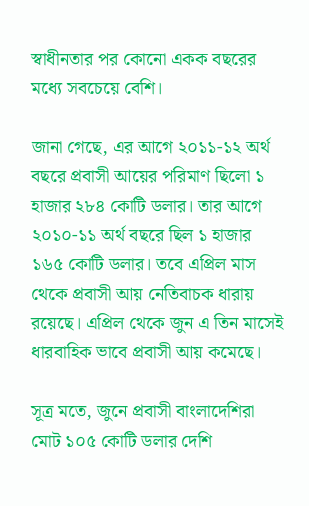স্বাধীনতার পর কোনো একক বছরের মধ্যে সবচেয়ে বেশি।

জানা গেছে, এর আগে ২০১১-১২ অর্থ বছরে প্রবাসী আয়ের পরিমাণ ছিলো ১ হাজার ২৮৪ কোটি ডলার। তার আগে ২০১০-১১ অর্থ বছরে ছিল ১ হাজার ১৬৫ কোটি ডলার। তবে এপ্রিল মাস থেকে প্রবাসী আয় নেতিবাচক ধারায় রয়েছে। এপ্রিল থেকে জুন এ তিন মাসেই ধারবাহিক ভাবে প্রবাসী আয় কমেছে।

সূত্র মতে, জুনে প্রবাসী বাংলাদেশিরা মোট ১০৫ কোটি ডলার দেশি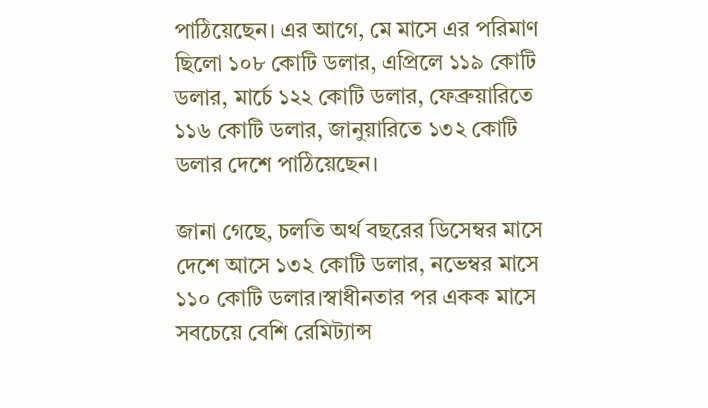পাঠিয়েছেন। এর আগে, মে মাসে এর পরিমাণ ছিলো ১০৮ কোটি ডলার, এপ্রিলে ১১৯ কোটি ডলার, মার্চে ১২২ কোটি ডলার, ফেব্রুয়ারিতে ১১৬ কোটি ডলার, জানুয়ারিতে ১৩২ কোটি ডলার দেশে পাঠিয়েছেন।

জানা গেছে, চলতি অর্থ বছরের ডিসেম্বর মাসে দেশে আসে ১৩২ কোটি ডলার, নভেম্বর মাসে ১১০ কোটি ডলার।স্বাধীনতার পর একক মাসে সবচেয়ে বেশি রেমিট্যান্স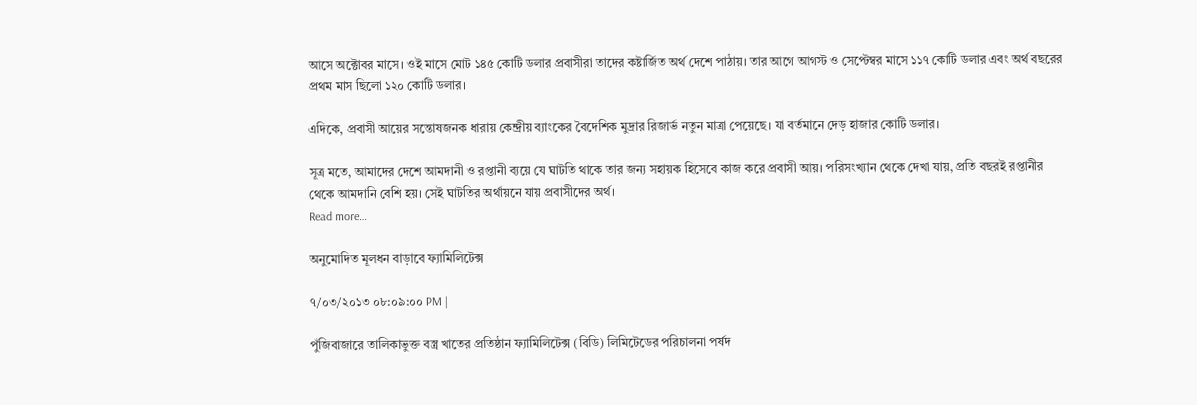আসে অক্টোবর মাসে। ওই মাসে মোট ১৪৫ কোটি ডলার প্রবাসীরা তাদের কষ্টার্জিত অর্থ দেশে পাঠায়। তার আগে আগস্ট ও সেপ্টেম্বর মাসে ১১৭ কোটি ডলার এবং অর্থ বছরের প্রথম মাস ছিলো ১২০ কোটি ডলার।

এদিকে, প্রবাসী আয়ের সন্তোষজনক ধারায় কেন্দ্রীয় ব্যাংকের বৈদেশিক মুদ্রার রিজার্ভ নতুন মাত্রা পেয়েছে। যা বর্তমানে দেড় হাজার কোটি ডলার।

সূত্র মতে, আমাদের দেশে আমদানী ও রপ্তানী ব্যয়ে যে ঘাটতি থাকে তার জন্য সহায়ক হিসেবে কাজ করে প্রবাসী আয়। পরিসংখ্যান থেকে দেখা যায়, প্রতি বছরই রপ্তানীর থেকে আমদানি বেশি হয়। সেই ঘাটতির অর্থায়নে যায় প্রবাসীদের অর্থ।
Read more…

অনুমোদিত মূলধন বাড়াবে ফ্যামিলিটেক্স

৭/০৩/২০১৩ ০৮:০৯:০০ PM |

পুঁজিবাজারে তালিকাভুক্ত বস্ত্র খাতের প্রতিষ্ঠান ফ্যামিলিটেক্স (বিডি) লিমিটেডের পরিচালনা পর্ষদ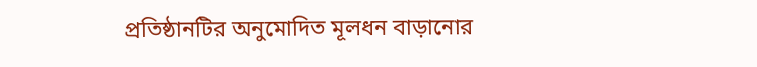প্রতিষ্ঠানটির অনুমোদিত মূলধন বাড়ানোর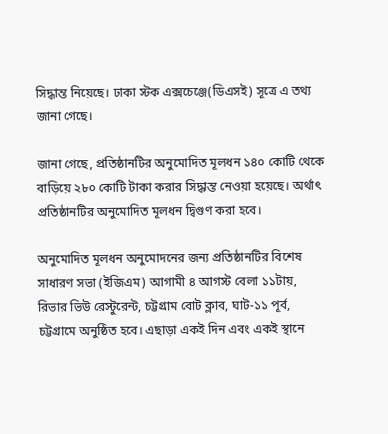সিদ্ধান্ত নিয়েছে। ঢাকা স্টক এক্সচেঞ্জে(ডিএসই) সূত্রে এ তথ্য জানা গেছে।

জানা গেছে, প্রতিষ্ঠানটির অনুমোদিত মূলধন ১৪০ কোটি থেকে বাড়িয়ে ২৮০ কোটি টাকা করার সিদ্ধান্ত নেওয়া হয়েছে। অর্থাৎ প্রতিষ্ঠানটির অনুমোদিত মূলধন দ্বিগুণ করা হবে।

অনুমোদিত মূলধন অনুমোদনের জন্য প্রতিষ্ঠানটির বিশেষ সাধারণ সভা (ইজিএম) আগামী ৪ আগস্ট বেলা ১১টায়, রিভার ভিউ রেস্টুরেন্ট, চট্টগ্রাম বোট ক্লাব, ঘাট-১১ পূর্ব, চট্টগ্রামে অনুষ্ঠিত হবে। এছাড়া একই দিন এবং একই স্থানে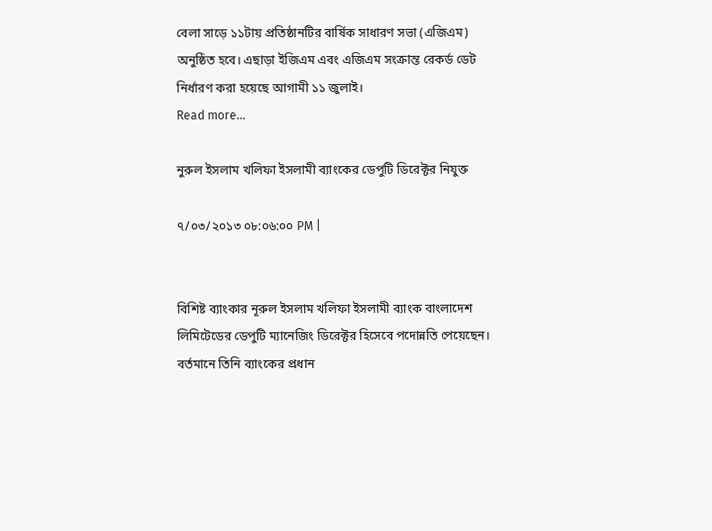বেলা সাড়ে ১১টায় প্রতিষ্ঠানটির বার্ষিক সাধারণ সভা (এজিএম) অনুষ্ঠিত হবে। এছাড়া ইজিএম এবং এজিএম সংক্রান্ত রেকর্ড ডেট নির্ধারণ করা হয়েছে আগামী ১১ জুলাই।
Read more…

নুরুল ইসলাম খলিফা ইসলামী ব্যাংকের ডেপুটি ডিরেক্টর নিযুক্ত

৭/০৩/২০১৩ ০৮:০৬:০০ PM |


বিশিষ্ট ব্যাংকার নূরুল ইসলাম খলিফা ইসলামী ব্যাংক বাংলাদেশ লিমিটেডের ডেপুটি ম্যানেজিং ডিরেক্টর হিসেবে পদোন্নতি পেয়েছেন। বর্তমানে তিনি ব্যাংকের প্রধান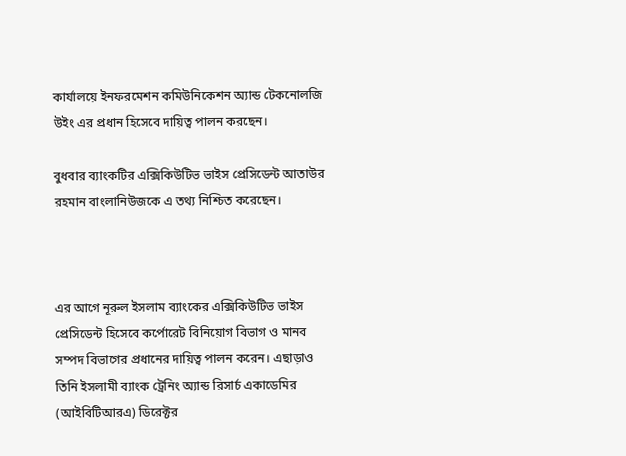কার্যালয়ে ইনফরমেশন কমিউনিকেশন অ্যান্ড টেকনোলজি উইং এর প্রধান হিসেবে দায়িত্ব পালন করছেন।

বুধবার ব্যাংকটির এক্সিকিউটিভ ভাইস প্রেসিডেন্ট আতাউর রহমান বাংলানিউজকে এ তথ্য নিশ্চিত করেছেন।



এর আগে নূরুল ইসলাম ব্যাংকের এক্সিকিউটিভ ভাইস প্রেসিডেন্ট হিসেবে কর্পোরেট বিনিয়োগ বিভাগ ও মানব সম্পদ বিভাগের প্রধানের দায়িত্ব পালন করেন। এছাড়াও তিনি ইসলামী ব্যাংক ট্রেনিং অ্যান্ড রিসার্চ একাডেমির (আইবিটিআরএ) ডিরেক্টর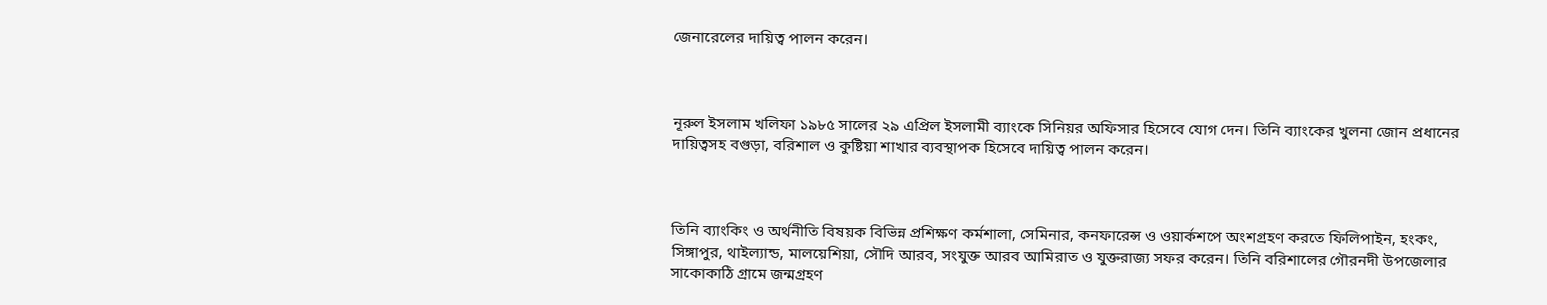জেনারেলের দায়িত্ব পালন করেন।



নূরুল ইসলাম খলিফা ১৯৮৫ সালের ২৯ এপ্রিল ইসলামী ব্যাংকে সিনিয়র অফিসার হিসেবে যোগ দেন। তিনি ব্যাংকের খুলনা জোন প্রধানের দায়িত্বসহ বগুড়া, বরিশাল ও কুষ্টিয়া শাখার ব্যবস্থাপক হিসেবে দায়িত্ব পালন করেন।



তিনি ব্যাংকিং ও অর্থনীতি বিষয়ক বিভিন্ন প্রশিক্ষণ কর্মশালা, সেমিনার, কনফারেন্স ও ওয়ার্কশপে অংশগ্রহণ করতে ফিলিপাইন, হংকং, সিঙ্গাপুর, থাইল্যান্ড, মালয়েশিয়া, সৌদি আরব, সংযুক্ত আরব আমিরাত ও যুক্তরাজ্য সফর করেন। তিনি বরিশালের গৌরনদী উপজেলার সাকোকাঠি গ্রামে জন্মগ্রহণ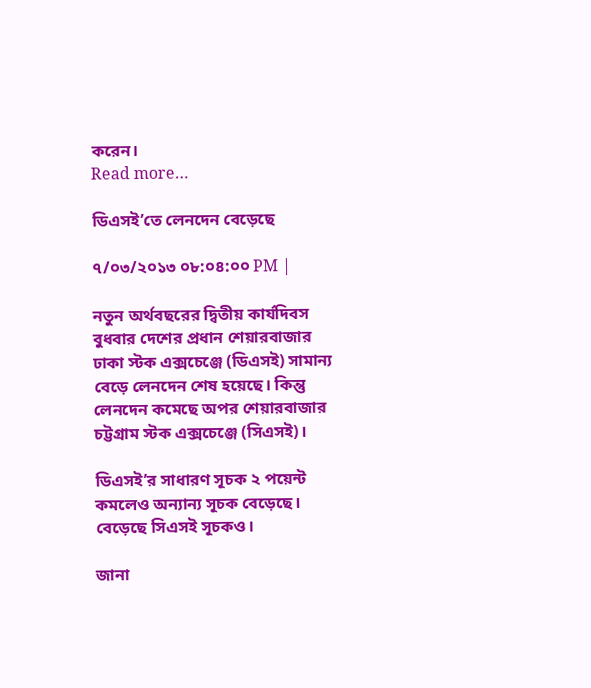করেন।
Read more…

ডিএসই’তে লেনদেন বেড়েছে

৭/০৩/২০১৩ ০৮:০৪:০০ PM |

নতুন অর্থবছরের দ্বিতীয় কার্যদিবস বুধবার দেশের প্রধান শেয়ারবাজার ঢাকা স্টক এক্সচেঞ্জে (ডিএসই) সামান্য বেড়ে লেনদেন শেষ হয়েছে। কিন্তু লেনদেন কমেছে অপর শেয়ারবাজার চট্টগ্রাম স্টক এক্সচেঞ্জে (সিএসই)।

ডিএসই’র সাধারণ সূচক ২ পয়েন্ট কমলেও অন্যান্য সূচক বেড়েছে। বেড়েছে সিএসই সূচকও।

জানা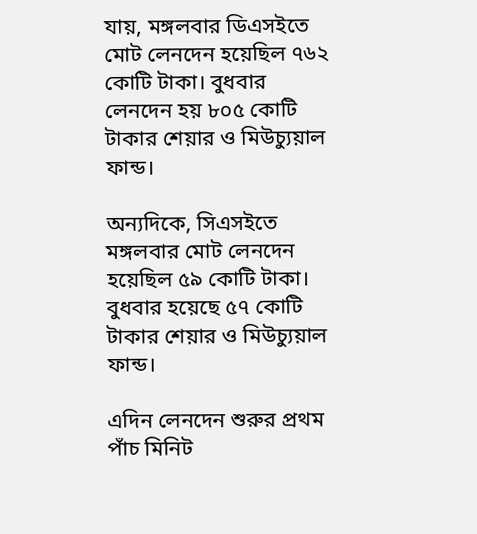যায়, মঙ্গলবার ডিএসইতে মোট লেনদেন হয়েছিল ৭৬২ কোটি টাকা। বুধবার লেনদেন হয় ৮০৫ কোটি টাকার শেয়ার ও মিউচ্যুয়াল ফান্ড।

অন্যদিকে, সিএসইতে মঙ্গলবার মোট লেনদেন হয়েছিল ৫৯ কোটি টাকা। বুধবার হয়েছে ৫৭ কোটি টাকার শেয়ার ও মিউচ্যুয়াল ফান্ড।

এদিন লেনদেন শুরুর প্রথম পাঁচ মিনিট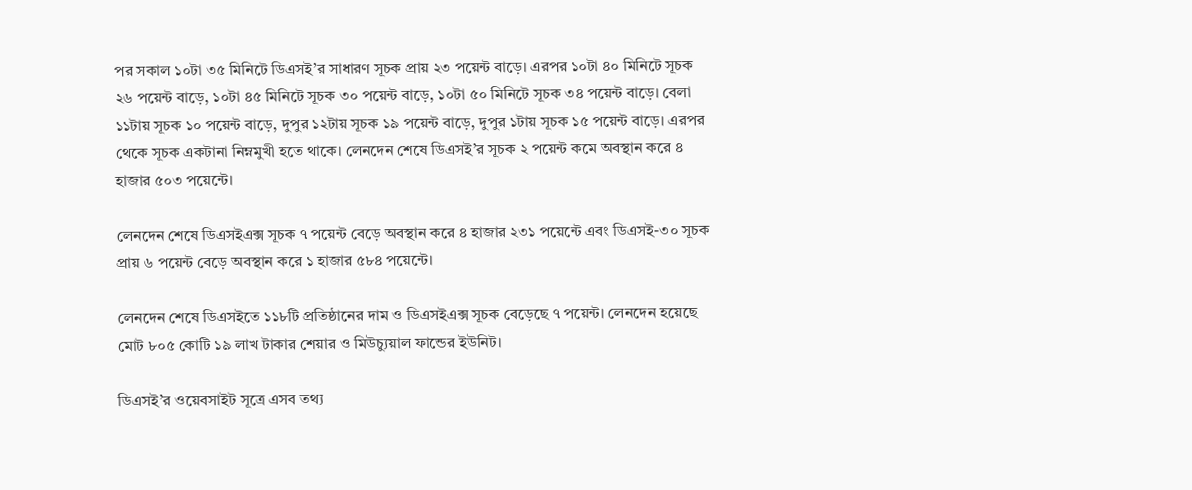পর সকাল ১০টা ৩৫ মিনিটে ডিএসই’র সাধারণ সূচক প্রায় ২৩ পয়েন্ট বাড়ে। এরপর ১০টা ৪০ মিনিটে সূচক ২৬ পয়েন্ট বাড়ে, ১০টা ৪৫ মিনিটে সূচক ৩০ পয়েন্ট বাড়ে, ১০টা ৫০ মিনিটে সূচক ৩৪ পয়েন্ট বাড়ে। বেলা ১১টায় সূচক ১০ পয়েন্ট বাড়ে, দুপুর ১২টায় সূচক ১৯ পয়েন্ট বাড়ে, দুপুর ১টায় সূচক ১৫ পয়েন্ট বাড়ে। এরপর থেকে সূচক একটানা নিম্নমুখী হতে থাকে। লেনদেন শেষে ডিএসই’র সূচক ২ পয়েন্ট কমে অবস্থান করে ৪ হাজার ৫০৩ পয়েন্টে।

লেনদেন শেষে ডিএসইএক্স সূচক ৭ পয়েন্ট বেড়ে অবস্থান করে ৪ হাজার ২৩১ পয়েন্টে এবং ডিএসই-৩০ সূচক প্রায় ৬ পয়েন্ট বেড়ে অবস্থান করে ১ হাজার ৫৮৪ পয়েন্টে।

লেনদেন শেষে ডিএসইতে ১১৮টি প্রতিষ্ঠানের দাম ও ডিএসইএক্স সূচক বেড়েছে ৭ পয়েন্ট। লেনদেন হয়েছে মোট ৮০৫ কোটি ১৯ লাখ টাকার শেয়ার ও মিউচ্যুয়াল ফান্ডের ইউনিট।

ডিএসই’র ওয়েবসাইট সূত্রে এসব তথ্য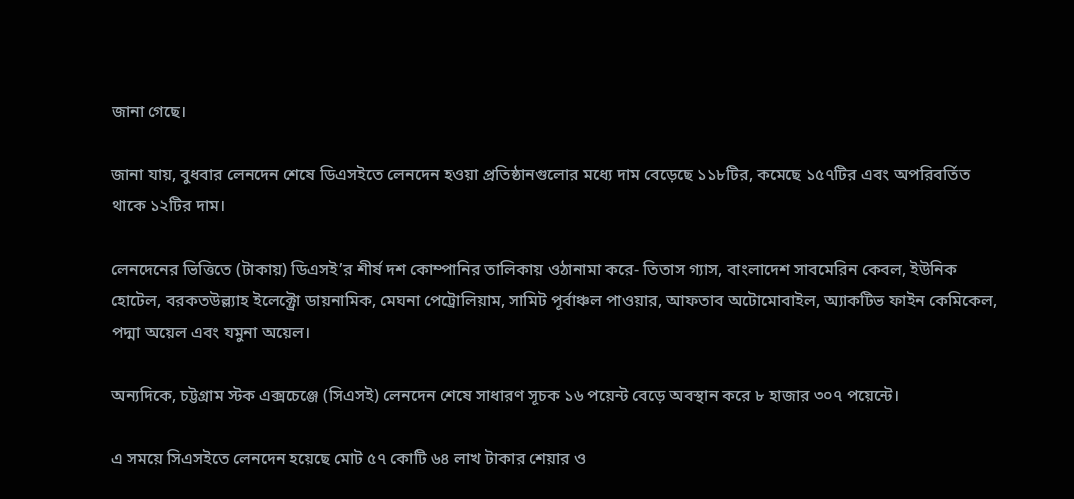জানা গেছে।

জানা যায়, বুধবার লেনদেন শেষে ডিএসইতে লেনদেন হওয়া প্রতিষ্ঠানগুলোর মধ্যে দাম বেড়েছে ১১৮টির, কমেছে ১৫৭টির এবং অপরিবর্তিত থাকে ১২টির দাম।

লেনদেনের ভিত্তিতে (টাকায়) ডিএসই’র শীর্ষ দশ কোম্পানির তালিকায় ওঠানামা করে- তিতাস গ্যাস, বাংলাদেশ সাবমেরিন কেবল, ইউনিক হোটেল, বরকতউল্ল্যাহ ইলেক্ট্রো ডায়নামিক, মেঘনা পেট্রোলিয়াম, সামিট পূর্বাঞ্চল পাওয়ার, আফতাব অটোমোবাইল, অ্যাকটিভ ফাইন কেমিকেল, পদ্মা অয়েল এবং যমুনা অয়েল।

অন্যদিকে, চট্টগ্রাম স্টক এক্সচেঞ্জে (সিএসই) লেনদেন শেষে সাধারণ সূচক ১৬ পয়েন্ট বেড়ে অবস্থান করে ৮ হাজার ৩০৭ পয়েন্টে।

এ সময়ে সিএসইতে লেনদেন হয়েছে মোট ৫৭ কোটি ৬৪ লাখ টাকার শেয়ার ও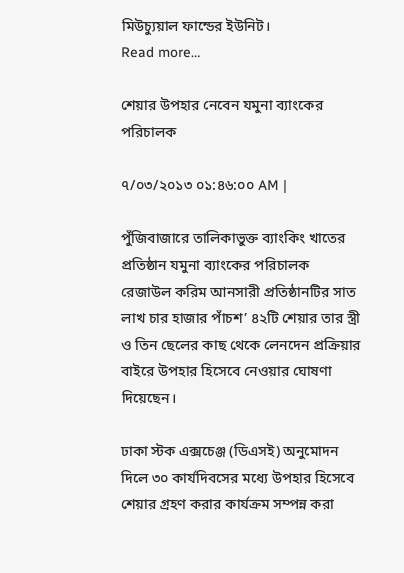মিউচ্যুয়াল ফান্ডের ইউনিট।
Read more…

শেয়ার উপহার নেবেন যমুনা ব্যাংকের পরিচালক

৭/০৩/২০১৩ ০১:৪৬:০০ AM |

পুঁজিবাজারে তালিকাভুক্ত ব্যাংকিং খাতের প্রতিষ্ঠান যমুনা ব্যাংকের পরিচালক রেজাউল করিম আনসারী প্রতিষ্ঠানটির সাত লাখ চার হাজার পাঁচশ’ ৪২টি শেয়ার তার স্ত্রী ও তিন ছেলের কাছ থেকে লেনদেন প্রক্রিয়ার বাইরে উপহার হিসেবে নেওয়ার ঘোষণা দিয়েছেন।

ঢাকা স্টক এক্সচেঞ্জ (ডিএসই) অনুমোদন দিলে ৩০ কার্যদিবসের মধ্যে উপহার হিসেবে শেয়ার গ্রহণ করার কার্যক্রম সম্পন্ন করা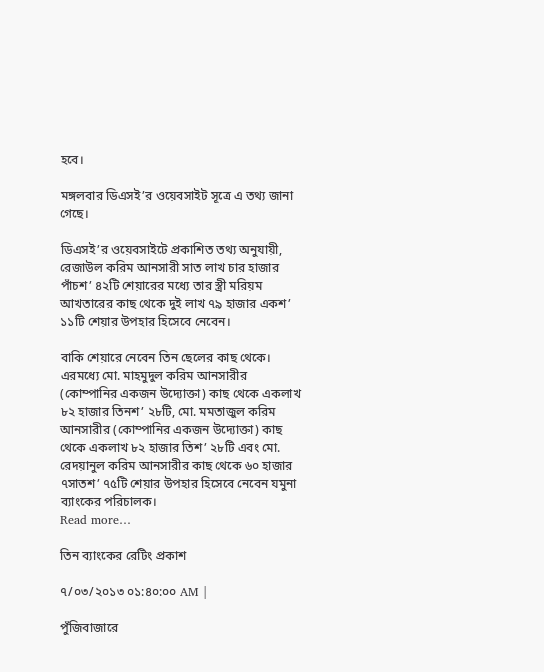হবে।

মঙ্গলবার ডিএসই’র ওয়েবসাইট সূত্রে এ তথ্য জানা গেছে।

ডিএসই’র ওয়েবসাইটে প্রকাশিত তথ্য অনুযায়ী, রেজাউল করিম আনসারী সাত লাখ চার হাজার পাঁচশ’ ৪২টি শেয়ারের মধ্যে তার স্ত্রী মরিয়ম আখতারের কাছ থেকে দুই লাখ ৭৯ হাজার একশ’ ১১টি শেয়ার উপহার হিসেবে নেবেন।

বাকি শেয়ারে নেবেন তিন ছেলের কাছ থেকে। এরমধ্যে মো. মাহমুদুল করিম আনসারীর (কোম্পানির একজন উদ্যোক্তা) কাছ থেকে একলাখ ৮২ হাজার তিনশ’ ২৮টি, মো. মমতাজুল করিম আনসারীর (কোম্পানির একজন উদ্যোক্তা) কাছ থেকে একলাখ ৮২ হাজার তিশ’ ২৮টি এবং মো. রেদয়ানুল করিম আনসারীর কাছ থেকে ৬০ হাজার ৭সাতশ’ ৭৫টি শেয়ার উপহার হিসেবে নেবেন যমুনা ব্যাংকের পরিচালক।
Read more…

তিন ব্যাংকের রেটিং প্রকাশ

৭/০৩/২০১৩ ০১:৪০:০০ AM |

পুঁজিবাজারে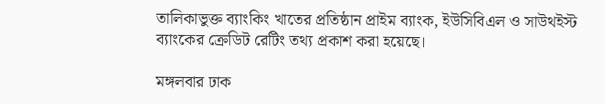তালিকাভুক্ত ব্যাংকিং খাতের প্রতিষ্ঠান প্রাইম ব্যাংক, ইউসিবিএল ও সাউথইস্ট ব্যাংকের ক্রেডিট রেটিং তথ্য প্রকাশ করা হয়েছে।

মঙ্গলবার ঢাক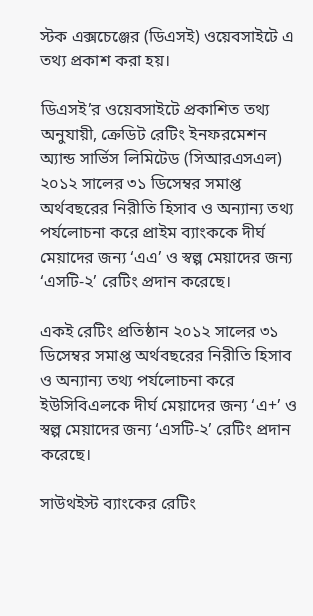স্টক এক্সচেঞ্জের (ডিএসই) ওয়েবসাইটে এ তথ্য প্রকাশ করা হয়।

ডিএসই’র ওয়েবসাইটে প্রকাশিত তথ্য অনুযায়ী, ক্রেডিট রেটিং ইনফরমেশন অ্যান্ড সার্ভিস লিমিটেড (সিআরএসএল) ২০১২ সালের ৩১ ডিসেম্বর সমাপ্ত অর্থবছরের নিরীতি হিসাব ও অন্যান্য তথ্য পর্যলোচনা করে প্রাইম ব্যাংককে দীর্ঘ মেয়াদের জন্য ‘এএ’ ও স্বল্প মেয়াদের জন্য ‘এসটি-২’ রেটিং প্রদান করেছে।

একই রেটিং প্রতিষ্ঠান ২০১২ সালের ৩১ ডিসেম্বর সমাপ্ত অর্থবছরের নিরীতি হিসাব ও অন্যান্য তথ্য পর্যলোচনা করে ইউসিবিএলকে দীর্ঘ মেয়াদের জন্য ‘এ+’ ও স্বল্প মেয়াদের জন্য ‘এসটি-২’ রেটিং প্রদান করেছে।

সাউথইস্ট ব্যাংকের রেটিং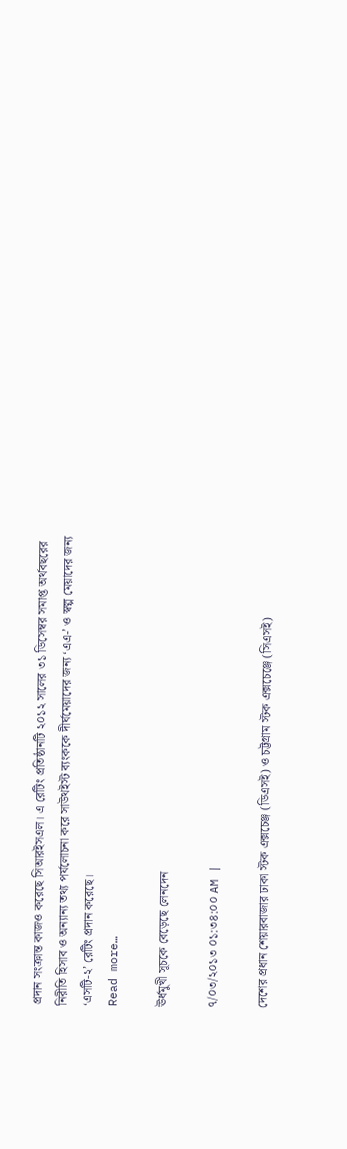প্রদান সংক্রান্ত কাজও করেছে সিআরইসএল। এ রেটিং প্রতিষ্ঠানটি ২০১২ সালের ৩১ ডিসেম্বর সমাপ্ত অর্থবছরের নিরীতি হিসাব ও অন্যান্য তথ্য পর্যলোচনা করে সাউথইস্ট ব্যংককে দীর্ঘমেয়াদের জন্য ‘এএ-’ ও স্বল্প মেয়াদের জন্য ‘এসটি-২’ রেটিং প্রদান করেছে।
Read more…

ঊর্ধমুখী সূচকে বেড়েছে লেনদেন

৭/০৩/২০১৩ ০১:৩৪:০০ AM |

দেশের প্রধান শেয়ারবাজার ঢাকা স্টক এক্সচেঞ্জ (ডিএসই) ও চট্টগ্রাম স্টক এক্সচেঞ্জে (সিএসই)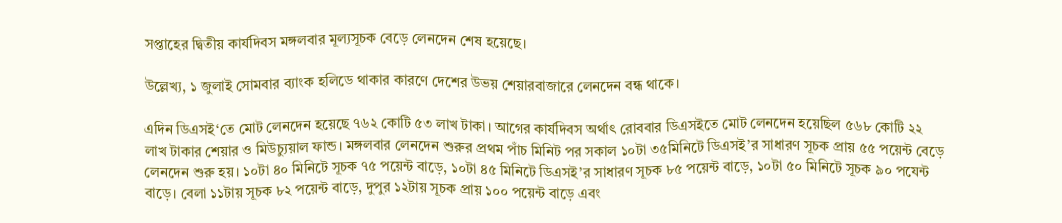সপ্তাহের দ্বিতীয় কার্যদিবস মঙ্গলবার মূল্যসূচক বেড়ে লেনদেন শেষ হয়েছে।

উল্লেখ্য, ১ জুলাই সোমবার ব্যাংক হলিডে থাকার কারণে দেশের উভয় শেয়ারবাজারে লেনদেন বন্ধ থাকে।

এদিন ডিএসই‘তে মোট লেনদেন হয়েছে ৭৬২ কোটি ৫৩ লাখ টাকা। আগের কার্যদিবস অর্থাৎ রোববার ডিএসইতে মোট লেনদেন হয়েছিল ৫৬৮ কোটি ২২ লাখ টাকার শেয়ার ও মিউচ্যুয়াল ফান্ড। মঙ্গলবার লেনদেন শুরুর প্রথম পাঁচ মিনিট পর সকাল ১০টা ৩৫মিনিটে ডিএসই’র সাধারণ সূচক প্রায় ৫৫ পয়েন্ট বেড়ে লেনদেন শুরু হয়। ১০টা ৪০ মিনিটে সূচক ৭৫ পয়েন্ট বাড়ে, ১০টা ৪৫ মিনিটে ডিএসই’র সাধারণ সূচক ৮৫ পয়েন্ট বাড়ে, ১০টা ৫০ মিনিটে সূচক ৯০ পযেন্ট বাড়ে। বেলা ১১টায় সূচক ৮২ পয়েন্ট বাড়ে, দুপুর ১২টায় সূচক প্রায় ১০০ পয়েন্ট বাড়ে এবং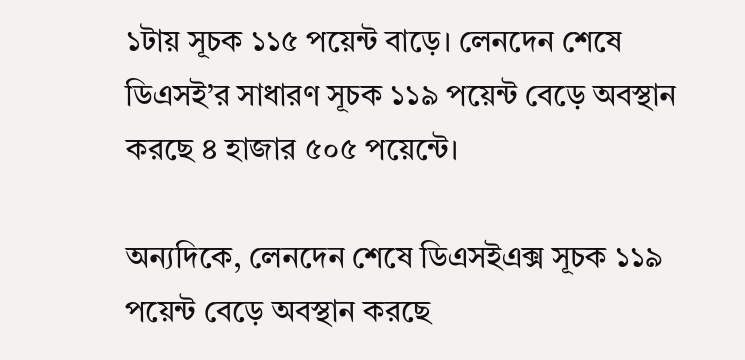১টায় সূচক ১১৫ পয়েন্ট বাড়ে। লেনদেন শেষে ডিএসই’র সাধারণ সূচক ১১৯ পয়েন্ট বেড়ে অবস্থান করছে ৪ হাজার ৫০৫ পয়েন্টে।

অন্যদিকে, লেনদেন শেষে ডিএসইএক্স সূচক ১১৯ পয়েন্ট বেড়ে অবস্থান করছে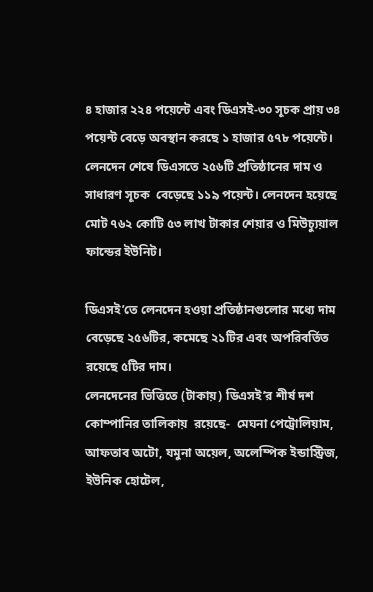৪ হাজার ২২৪ পয়েন্টে এবং ডিএসই-৩০ সূচক প্রায় ৩৪ পয়েন্ট বেড়ে অবস্থান করছে ১ হাজার ৫৭৮ পয়েন্টে। লেনদেন শেষে ডিএসতে ২৫৬টি প্রতিষ্ঠানের দাম ও সাধারণ সূচক  বেড়েছে ১১৯ পয়েন্ট। লেনদেন হয়েছে মোট ৭৬২ কোটি ৫৩ লাখ টাকার শেয়ার ও মিউচ্যুয়াল ফান্ডের ইউনিট।

ডিএসই’তে লেনদেন হওয়া প্রতিষ্ঠানগুলোর মধ্যে দাম বেড়েছে ২৫৬টির, কমেছে ২১টির এবং অপরিবর্তিত রয়েছে ৫টির দাম।
লেনদেনের ভিত্তিতে (টাকায়) ডিএসই’র শীর্ষ দশ কোম্পানির তালিকায়  রয়েছে-  মেঘনা পেট্রোলিয়াম, আফতাব অটো, যমুনা অয়েল, অলেম্পিক ইন্ডাস্ট্রিজ, ইউনিক হোটেল,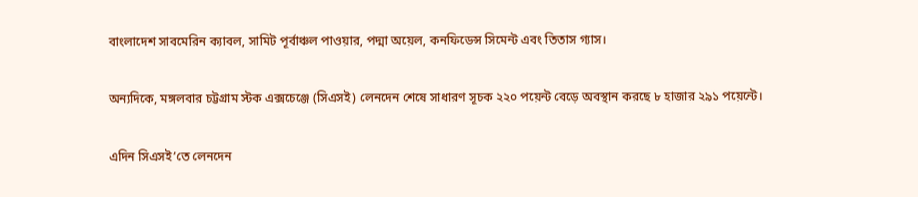বাংলাদেশ সাবমেরিন ক্যাবল, সামিট পূর্বাঞ্চল পাওয়ার, পদ্মা অয়েল, কনফিডেন্স সিমেন্ট এবং তিতাস গ্যাস।

অন্যদিকে, মঙ্গলবার চট্টগ্রাম স্টক এক্সচেঞ্জে (সিএসই) লেনদেন শেষে সাধারণ সূচক ২২০ পয়েন্ট বেড়ে অবস্থান করছে ৮ হাজার ২৯১ পয়েন্টে।

এদিন সিএসই’তে লেনদেন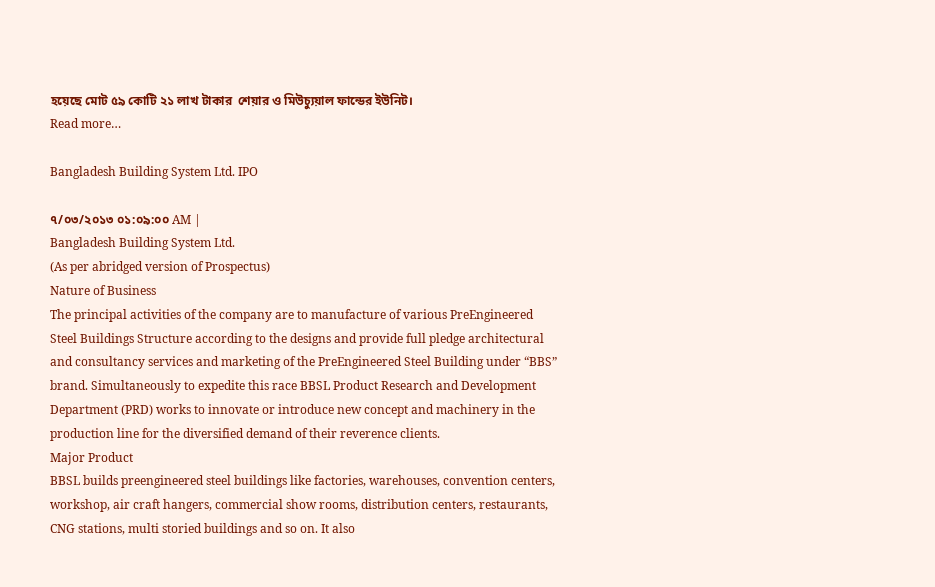হয়েছে মোট ৫৯ কোটি ২১ লাখ টাকার  শেয়ার ও মিউচ্যুয়াল ফান্ডের ইউনিট।
Read more…

Bangladesh Building System Ltd. IPO

৭/০৩/২০১৩ ০১:০৯:০০ AM |
Bangladesh Building System Ltd.
(As per abridged version of Prospectus)
Nature of Business
The principal activities of the company are to manufacture of various PreEngineered Steel Buildings Structure according to the designs and provide full pledge architectural and consultancy services and marketing of the PreEngineered Steel Building under “BBS” brand. Simultaneously to expedite this race BBSL Product Research and Development Department (PRD) works to innovate or introduce new concept and machinery in the production line for the diversified demand of their reverence clients.
Major Product
BBSL builds preengineered steel buildings like factories, warehouses, convention centers, workshop, air craft hangers, commercial show rooms, distribution centers, restaurants, CNG stations, multi storied buildings and so on. It also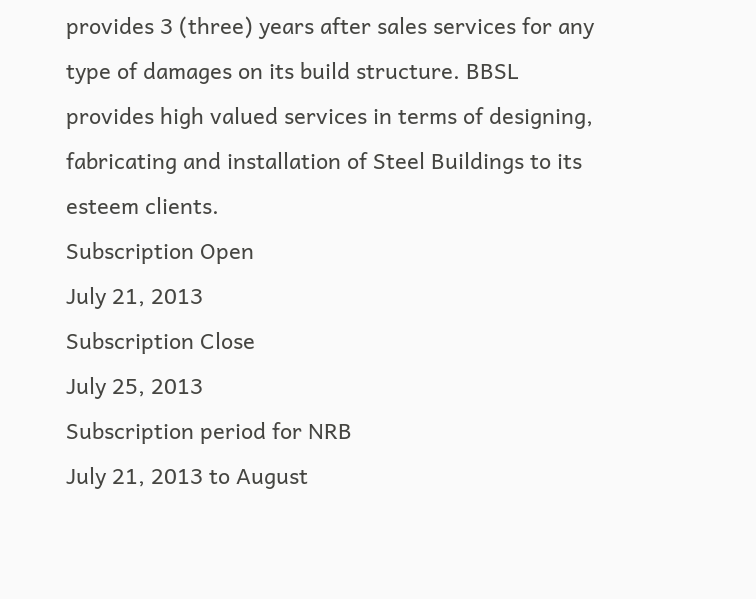provides 3 (three) years after sales services for any type of damages on its build structure. BBSL provides high valued services in terms of designing, fabricating and installation of Steel Buildings to its esteem clients.
Subscription Open
July 21, 2013
Subscription Close
July 25, 2013
Subscription period for NRB
July 21, 2013 to August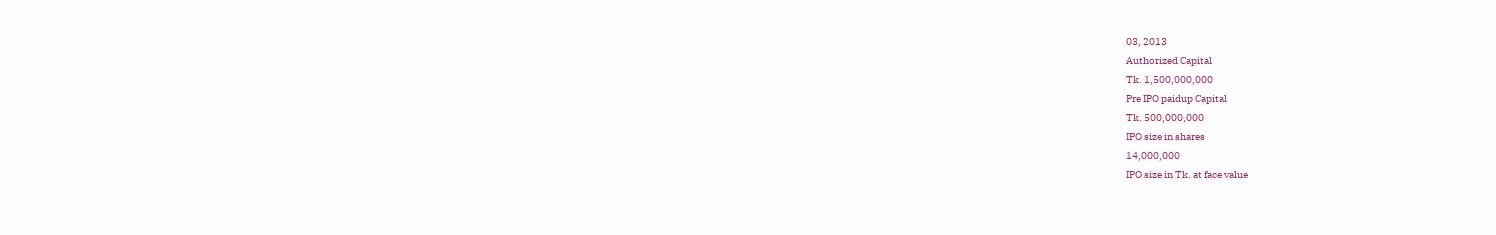03, 2013
Authorized Capital
Tk. 1,500,000,000
Pre IPO paidup Capital
Tk. 500,000,000
IPO size in shares
14,000,000
IPO size in Tk. at face value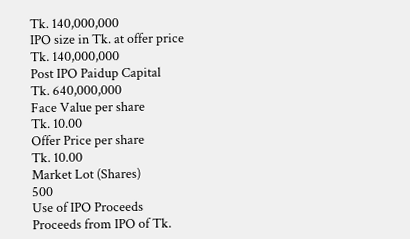Tk. 140,000,000
IPO size in Tk. at offer price
Tk. 140,000,000
Post IPO Paidup Capital
Tk. 640,000,000
Face Value per share
Tk. 10.00
Offer Price per share
Tk. 10.00
Market Lot (Shares)
500
Use of IPO Proceeds
Proceeds from IPO of Tk.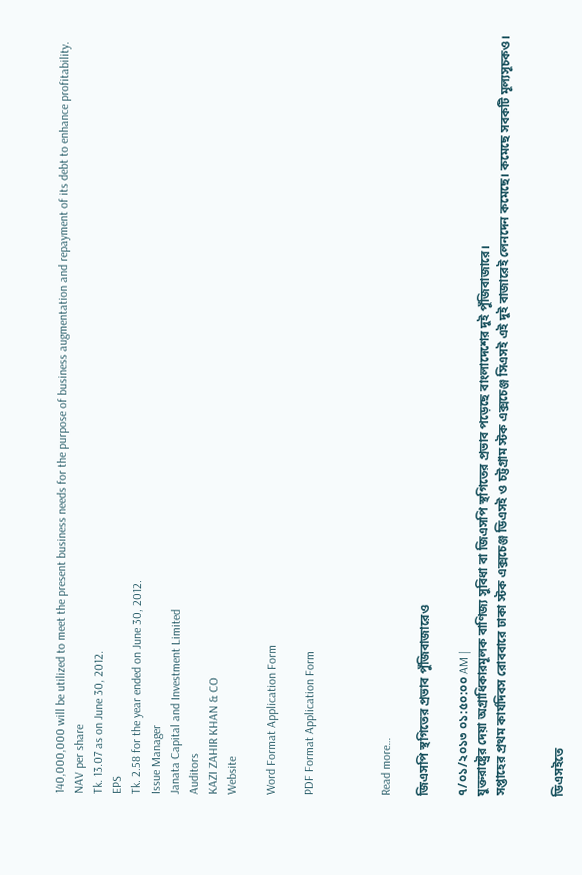140,000,000 will be utilized to meet the present business needs for the purpose of business augmentation and repayment of its debt to enhance profitability.
NAV per share
Tk. 13.07 as on June 30, 2012.
EPS
Tk. 2.58 for the year ended on June 30, 2012.
Issue Manager
Janata Capital and Investment Limited
Auditors
KAZI ZAHIR KHAN & CO
Website

Word Format Application Form

PDF Format Application Form



Read more…

জিএসপি স্থগিতের প্রভাব পুঁজিবাজারেও

৭/০১/২০১৩ ০১:৫০:০০ AM |
যুক্তরাষ্ট্রের দেয়া অগ্রাধিকারমূলক বাণিজ্য সুবিধা বা জিএসপি স্থগিতের প্রভাব পড়েছে বাংলাদেশের দুই পুঁজিবাজারে।
সপ্তাহের প্রথম কার্যদিবস রোববারে ঢাকা স্টক এক্সচেঞ্জ ডিএসই ও চট্টগ্রাম স্টক এক্সচেঞ্জ সিএসই এই দুই বাজারেই লেনদেন কমেছে। কমেছে সবকটি মূল্যসূচকও।


ডিএসইতে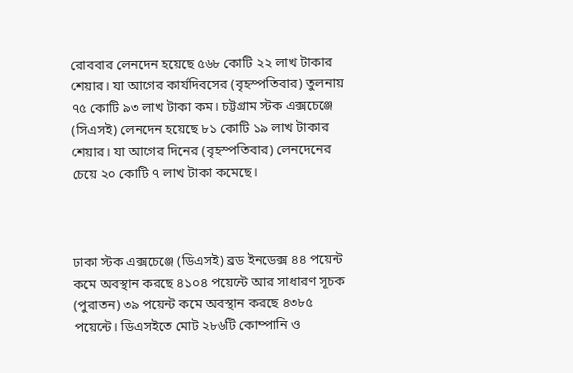রোববার লেনদেন হয়েছে ৫৬৮ কোটি ২২ লাখ টাকার শেয়ার। যা আগের কার্যদিবসের (বৃহস্পতিবার) তুলনায় ৭৫ কোটি ৯৩ লাখ টাকা কম। চট্টগ্রাম স্টক এক্সচেঞ্জে (সিএসই) লেনদেন হয়েছে ৮১ কোটি ১৯ লাখ টাকার শেয়ার। যা আগের দিনের (বৃহস্পতিবার) লেনদেনের চেয়ে ২০ কোটি ৭ লাখ টাকা কমেছে।



ঢাকা স্টক এক্সচেঞ্জে (ডিএসই) ব্রড ইনডেক্স ৪৪ পয়েন্ট কমে অবস্থান করছে ৪১০৪ পয়েন্টে আর সাধারণ সূচক (পুরাতন) ৩৯ পয়েন্ট কমে অবস্থান করছে ৪৩৮৫ পয়েন্টে। ডিএসইতে মোট ২৮৬টি কোম্পানি ও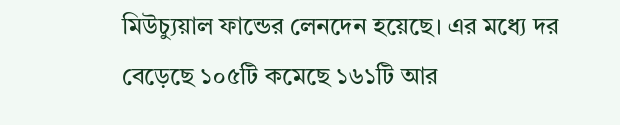মিউচ্যুয়াল ফান্ডের লেনদেন হয়েছে। এর মধ্যে দর বেড়েছে ১০৫টি কমেছে ১৬১টি আর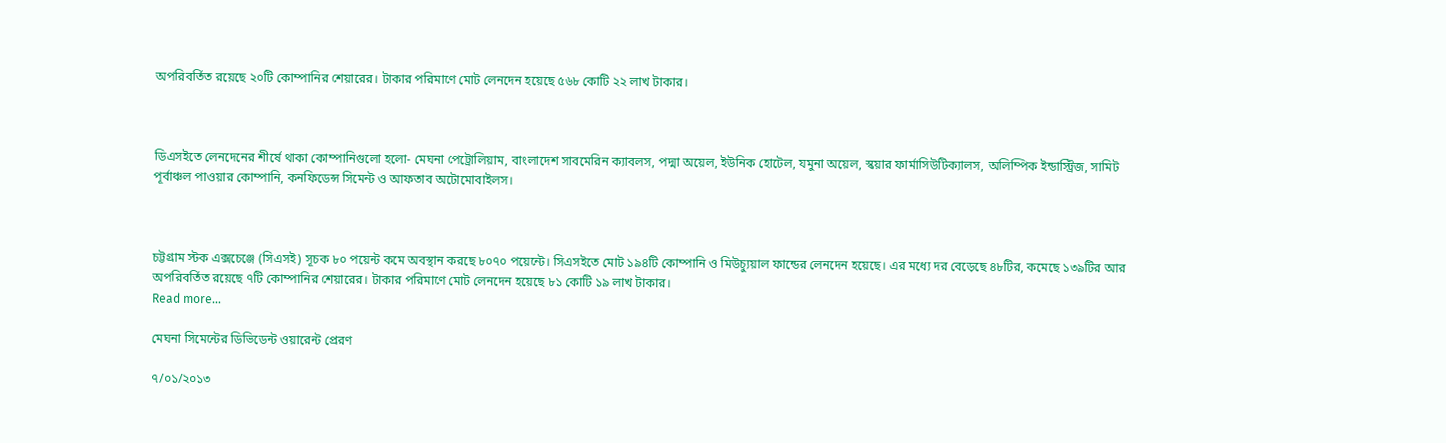অপরিবর্তিত রয়েছে ২০টি কোম্পানির শেয়ারের। টাকার পরিমাণে মোট লেনদেন হয়েছে ৫৬৮ কোটি ২২ লাখ টাকার।



ডিএসইতে লেনদেনের শীর্ষে থাকা কোম্পানিগুলো হলো- মেঘনা পেট্রোলিয়াম, বাংলাদেশ সাবমেরিন ক্যাবলস, পদ্মা অয়েল, ইউনিক হোটেল, যমুনা অয়েল, স্কয়ার ফার্মাসিউটিক্যালস, অলিম্পিক ইন্ডাস্ট্রিজ, সামিট পূর্বাঞ্চল পাওয়ার কোম্পানি, কনফিডেন্স সিমেন্ট ও আফতাব অটোমোবাইলস।



চট্টগ্রাম স্টক এক্সচেঞ্জে (সিএসই) সূচক ৮০ পয়েন্ট কমে অবস্থান করছে ৮০৭০ পয়েন্টে। সিএসইতে মোট ১৯৪টি কোম্পানি ও মিউচ্যুয়াল ফান্ডের লেনদেন হয়েছে। এর মধ্যে দর বেড়েছে ৪৮টির, কমেছে ১৩৯টির আর অপরিবর্তিত রয়েছে ৭টি কোম্পানির শেয়ারের। টাকার পরিমাণে মোট লেনদেন হয়েছে ৮১ কোটি ১৯ লাখ টাকার।
Read more…

মেঘনা সিমেন্টের ডিভিডেন্ট ওয়ারেন্ট প্রেরণ

৭/০১/২০১৩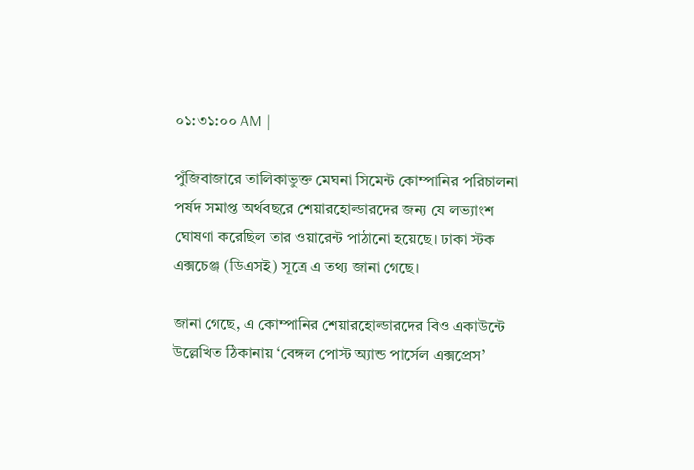০১:৩১:০০ AM |

পুঁজিবাজারে তালিকাভুক্ত মেঘনা সিমেন্ট কোম্পানির পরিচালনা পর্ষদ সমাপ্ত অর্থবছরে শেয়ারহোল্ডারদের জন্য যে লভ্যাংশ ঘোষণা করেছিল তার ওয়ারেন্ট পাঠানো হয়েছে। ঢাকা স্টক এক্সচেঞ্জ (ডিএসই) সূত্রে এ তথ্য জানা গেছে।

জানা গেছে, এ কোম্পানির শেয়ারহোল্ডারদের বিও একাউন্টে উল্লেখিত ঠিকানায় ‘বেঙ্গল পোস্ট অ্যান্ড পার্সেল এক্সপ্রেস’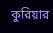কুরিয়ার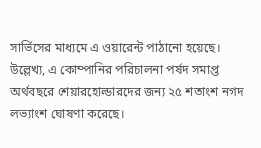সার্ভিসের মাধ্যমে এ ওয়ারেন্ট পাঠানো হয়েছে। উল্লেখ্য, এ কোম্পানির পরিচালনা পর্ষদ সমাপ্ত অর্থবছরে শেয়ারহোল্ডারদের জন্য ২৫ শতাংশ নগদ লভ্যাংশ ঘোষণা করেছে।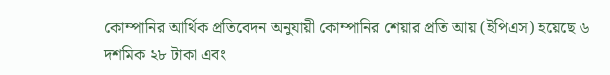কোম্পানির আর্থিক প্রতিবেদন অনুযায়ী কোম্পানির শেয়ার প্রতি আয় (ইপিএস) হয়েছে ৬ দশমিক ২৮ টাকা এবং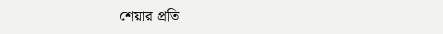শেয়ার প্রতি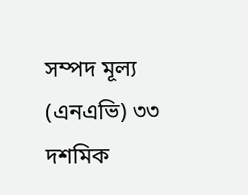সম্পদ মূল্য (এনএভি) ৩৩ দশমিক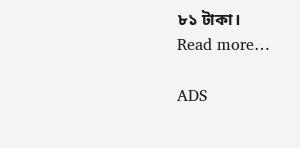৮১ টাকা।
Read more…

ADS